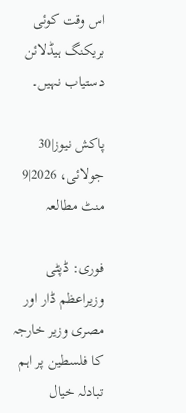اس وقت کوئی بریکنگ ہیڈلائن دستیاب نہیں۔

پاکش نیوز|30 جولائی، 2026|9 منٹ مطالعہ

فوری: ڈپٹی وزیراعظم ڈار اور مصری وزیر خارجہ کا فلسطین پر اہم تبادلہ خیال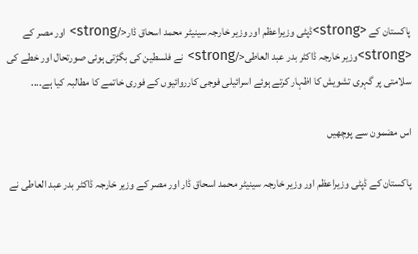پاکستان کے <strong>ڈپٹی وزیراعظم اور وزیر خارجہ سینیٹر محمد اسحاق ڈار</strong> اور مصر کے <strong>وزیر خارجہ ڈاکٹر بدر عبد العاطی</strong> نے فلسطین کی بگڑتی ہوئی صورتحال اور خطے کی سلامتی پر گہری تشویش کا اظہار کرتے ہوئے اسرائیلی فوجی کارروائیوں کے فوری خاتمے کا مطالبہ کیا ہے۔...

اس مضمون سے پوچھیں

پاکستان کے ڈپٹی وزیراعظم اور وزیر خارجہ سینیٹر محمد اسحاق ڈار اور مصر کے وزیر خارجہ ڈاکٹر بدر عبد العاطی نے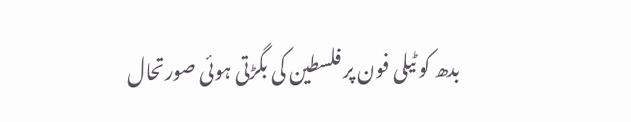بدھ کو ٹیلی فون پر فلسطین کی بگڑتی ہوئی صورتحال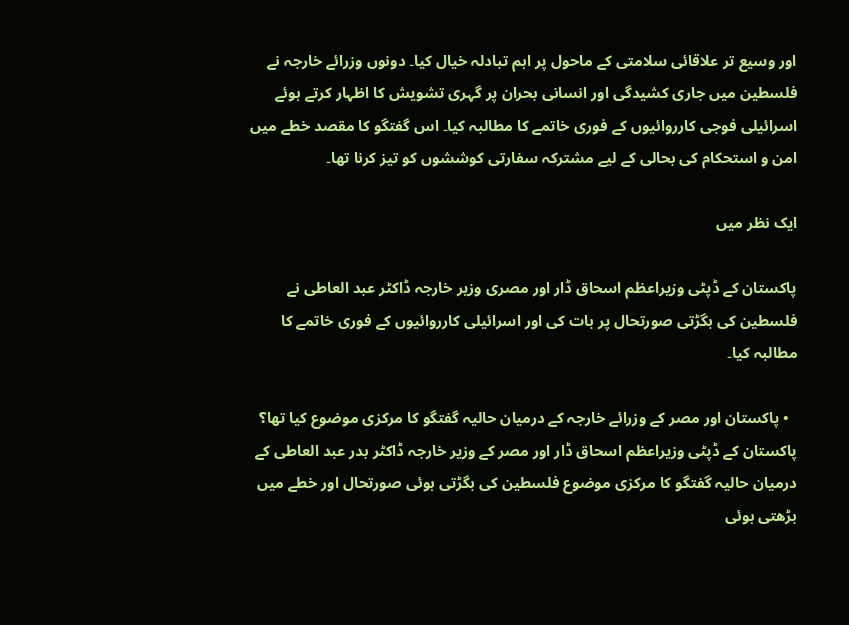اور وسیع تر علاقائی سلامتی کے ماحول پر اہم تبادلہ خیال کیا۔ دونوں وزرائے خارجہ نے فلسطین میں جاری کشیدگی اور انسانی بحران پر گہری تشویش کا اظہار کرتے ہوئے اسرائیلی فوجی کارروائیوں کے فوری خاتمے کا مطالبہ کیا۔ اس گفتگو کا مقصد خطے میں امن و استحکام کی بحالی کے لیے مشترکہ سفارتی کوششوں کو تیز کرنا تھا۔

ایک نظر میں

پاکستان کے ڈپٹی وزیراعظم اسحاق ڈار اور مصری وزیر خارجہ ڈاکٹر عبد العاطی نے فلسطین کی بگڑتی صورتحال پر بات کی اور اسرائیلی کارروائیوں کے فوری خاتمے کا مطالبہ کیا۔

  • پاکستان اور مصر کے وزرائے خارجہ کے درمیان حالیہ گفتگو کا مرکزی موضوع کیا تھا؟ پاکستان کے ڈپٹی وزیراعظم اسحاق ڈار اور مصر کے وزیر خارجہ ڈاکٹر بدر عبد العاطی کے درمیان حالیہ گفتگو کا مرکزی موضوع فلسطین کی بگڑتی ہوئی صورتحال اور خطے میں بڑھتی ہوئی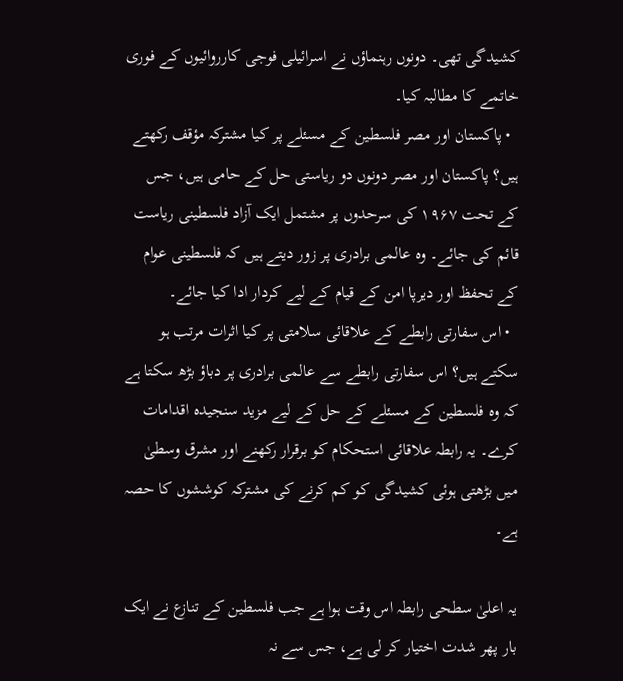کشیدگی تھی۔ دونوں رہنماؤں نے اسرائیلی فوجی کارروائیوں کے فوری خاتمے کا مطالبہ کیا۔
  • پاکستان اور مصر فلسطین کے مسئلے پر کیا مشترکہ مؤقف رکھتے ہیں؟ پاکستان اور مصر دونوں دو ریاستی حل کے حامی ہیں، جس کے تحت ۱۹۶۷ کی سرحدوں پر مشتمل ایک آزاد فلسطینی ریاست قائم کی جائے۔ وہ عالمی برادری پر زور دیتے ہیں کہ فلسطینی عوام کے تحفظ اور دیرپا امن کے قیام کے لیے کردار ادا کیا جائے۔
  • اس سفارتی رابطے کے علاقائی سلامتی پر کیا اثرات مرتب ہو سکتے ہیں؟ اس سفارتی رابطے سے عالمی برادری پر دباؤ بڑھ سکتا ہے کہ وہ فلسطین کے مسئلے کے حل کے لیے مزید سنجیدہ اقدامات کرے۔ یہ رابطہ علاقائی استحکام کو برقرار رکھنے اور مشرق وسطیٰ میں بڑھتی ہوئی کشیدگی کو کم کرنے کی مشترکہ کوششوں کا حصہ ہے۔

یہ اعلیٰ سطحی رابطہ اس وقت ہوا ہے جب فلسطین کے تنازع نے ایک بار پھر شدت اختیار کر لی ہے، جس سے نہ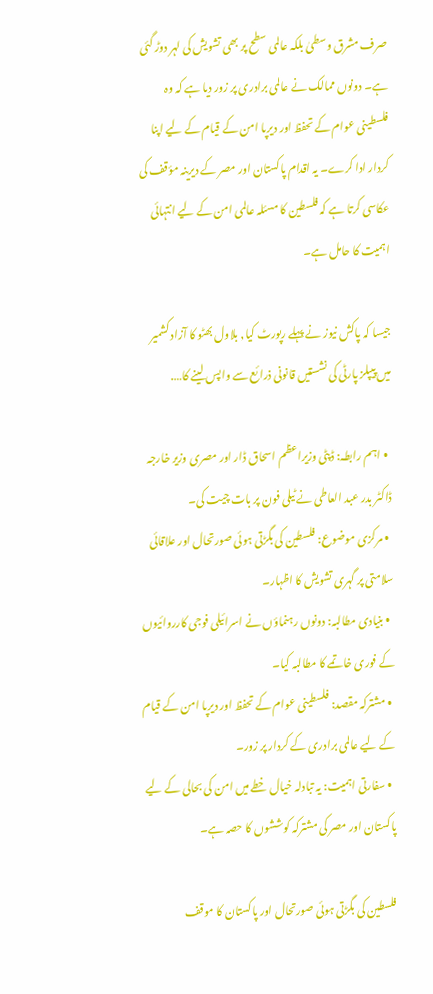صرف مشرق وسطیٰ بلکہ عالمی سطح پر بھی تشویش کی لہر دوڑ گئی ہے۔ دونوں ممالک نے عالمی برادری پر زور دیا ہے کہ وہ فلسطینی عوام کے تحفظ اور دیرپا امن کے قیام کے لیے اپنا کردار ادا کرے۔ یہ اقدام پاکستان اور مصر کے دیرینہ مؤقف کی عکاسی کرتا ہے کہ فلسطین کا مسئلہ عالمی امن کے لیے انتہائی اہمیت کا حامل ہے۔

جیسا کہ پاکش نیوز نے پہلے رپورٹ کیا, بلاول بھٹو کا آزاد کشمیر میں پیپلز پارٹی کی نشستیں قانونی ذرائع سے واپس لینے کا….

  • اہم رابطہ: ڈپٹی وزیراعظم اسحاق ڈار اور مصری وزیر خارجہ ڈاکٹر بدر عبد العاطی نے ٹیلی فون پر بات چیت کی۔
  • مرکزی موضوع: فلسطین کی بگڑتی ہوئی صورتحال اور علاقائی سلامتی پر گہری تشویش کا اظہار۔
  • بنیادی مطالبہ: دونوں رہنماؤں نے اسرائیلی فوجی کارروائیوں کے فوری خاتمے کا مطالبہ کیا۔
  • مشترکہ مقصد: فلسطینی عوام کے تحفظ اور دیرپا امن کے قیام کے لیے عالمی برادری کے کردار پر زور۔
  • سفارتی اہمیت: یہ تبادلہ خیال خطے میں امن کی بحالی کے لیے پاکستان اور مصر کی مشترکہ کوششوں کا حصہ ہے۔

فلسطین کی بگڑتی ہوئی صورتحال اور پاکستان کا موقف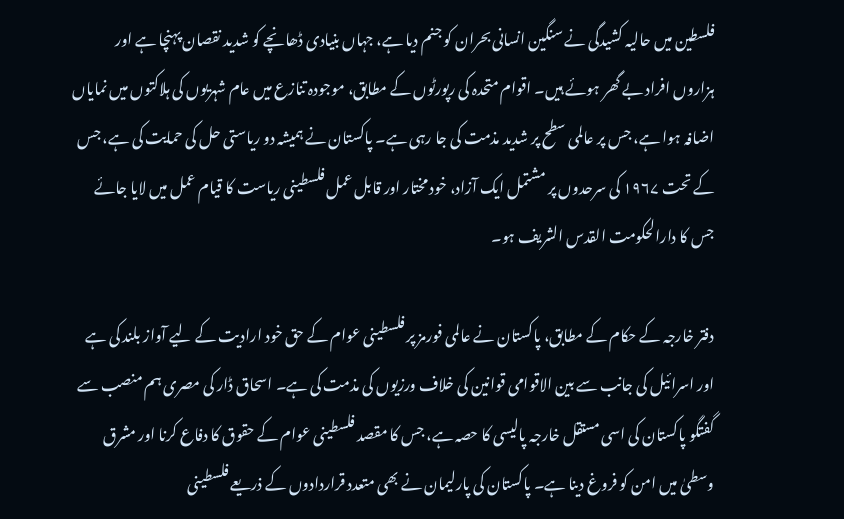فلسطین میں حالیہ کشیدگی نے سنگین انسانی بحران کو جنم دیا ہے، جہاں بنیادی ڈھانچے کو شدید نقصان پہنچا ہے اور ہزاروں افراد بے گھر ہوئے ہیں۔ اقوام متحدہ کی رپورٹوں کے مطابق، موجودہ تنازع میں عام شہریوں کی ہلاکتوں میں نمایاں اضافہ ہوا ہے، جس پر عالمی سطح پر شدید مذمت کی جا رہی ہے۔ پاکستان نے ہمیشہ دو ریاستی حل کی حمایت کی ہے، جس کے تحت ۱۹۶۷ کی سرحدوں پر مشتمل ایک آزاد، خود مختار اور قابل عمل فلسطینی ریاست کا قیام عمل میں لایا جائے جس کا دارالحکومت القدس الشریف ہو۔

دفتر خارجہ کے حکام کے مطابق، پاکستان نے عالمی فورمز پر فلسطینی عوام کے حق خود ارادیت کے لیے آواز بلند کی ہے اور اسرائیل کی جانب سے بین الاقوامی قوانین کی خلاف ورزیوں کی مذمت کی ہے۔ اسحاق ڈار کی مصری ہم منصب سے گفتگو پاکستان کی اسی مستقل خارجہ پالیسی کا حصہ ہے، جس کا مقصد فلسطینی عوام کے حقوق کا دفاع کرنا اور مشرق وسطیٰ میں امن کو فروغ دینا ہے۔ پاکستان کی پارلیمان نے بھی متعدد قراردادوں کے ذریعے فلسطینی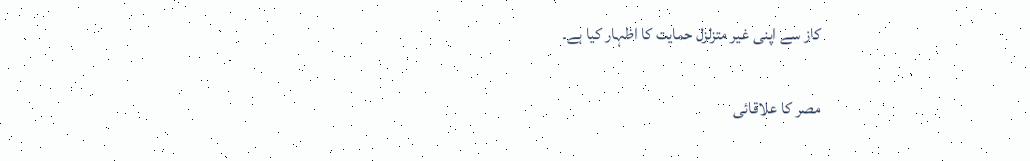کاز سے اپنی غیر متزلزل حمایت کا اظہار کیا ہے۔

مصر کا علاقائی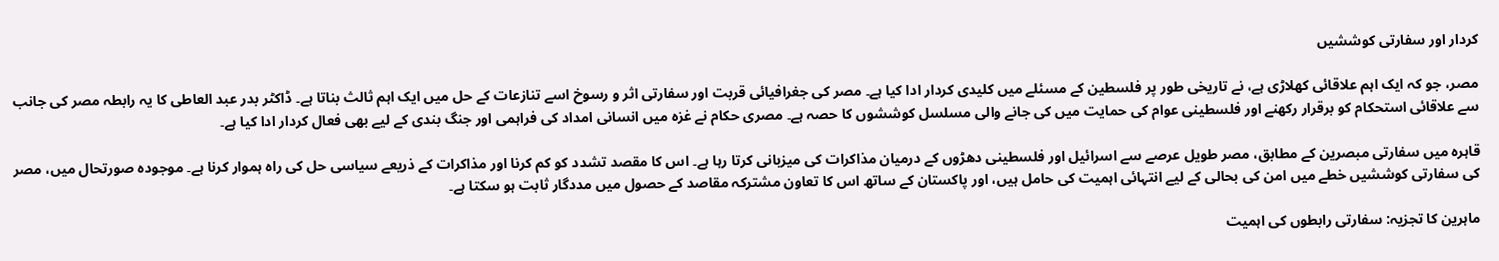کردار اور سفارتی کوششیں

مصر، جو کہ ایک اہم علاقائی کھلاڑی ہے، نے تاریخی طور پر فلسطین کے مسئلے میں کلیدی کردار ادا کیا ہے۔ مصر کی جغرافیائی قربت اور سفارتی اثر و رسوخ اسے تنازعات کے حل میں ایک اہم ثالث بناتا ہے۔ ڈاکٹر بدر عبد العاطی کا یہ رابطہ مصر کی جانب سے علاقائی استحکام کو برقرار رکھنے اور فلسطینی عوام کی حمایت میں کی جانے والی مسلسل کوششوں کا حصہ ہے۔ مصری حکام نے غزہ میں انسانی امداد کی فراہمی اور جنگ بندی کے لیے بھی فعال کردار ادا کیا ہے۔

قاہرہ میں سفارتی مبصرین کے مطابق، مصر طویل عرصے سے اسرائیل اور فلسطینی دھڑوں کے درمیان مذاکرات کی میزبانی کرتا رہا ہے۔ اس کا مقصد تشدد کو کم کرنا اور مذاکرات کے ذریعے سیاسی حل کی راہ ہموار کرنا ہے۔ موجودہ صورتحال میں، مصر کی سفارتی کوششیں خطے میں امن کی بحالی کے لیے انتہائی اہمیت کی حامل ہیں، اور پاکستان کے ساتھ اس کا تعاون مشترکہ مقاصد کے حصول میں مددگار ثابت ہو سکتا ہے۔

ماہرین کا تجزیہ: سفارتی رابطوں کی اہمیت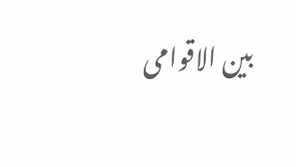بین الاقوامی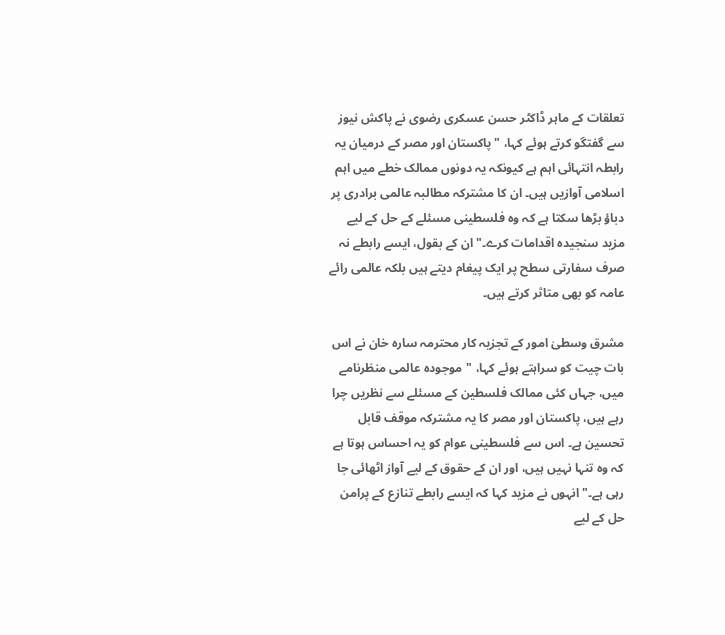تعلقات کے ماہر ڈاکٹر حسن عسکری رضوی نے پاکش نیوز سے گفتگو کرتے ہوئے کہا، "پاکستان اور مصر کے درمیان یہ رابطہ انتہائی اہم ہے کیونکہ یہ دونوں ممالک خطے میں اہم اسلامی آوازیں ہیں۔ ان کا مشترکہ مطالبہ عالمی برادری پر دباؤ بڑھا سکتا ہے کہ وہ فلسطینی مسئلے کے حل کے لیے مزید سنجیدہ اقدامات کرے۔" ان کے بقول، ایسے رابطے نہ صرف سفارتی سطح پر ایک پیغام دیتے ہیں بلکہ عالمی رائے عامہ کو بھی متاثر کرتے ہیں۔

مشرق وسطیٰ امور کے تجزیہ کار محترمہ سارہ خان نے اس بات چیت کو سراہتے ہوئے کہا، "موجودہ عالمی منظرنامے میں، جہاں کئی ممالک فلسطین کے مسئلے سے نظریں چرا رہے ہیں، پاکستان اور مصر کا یہ مشترکہ موقف قابل تحسین ہے۔ اس سے فلسطینی عوام کو یہ احساس ہوتا ہے کہ وہ تنہا نہیں ہیں، اور ان کے حقوق کے لیے آواز اٹھائی جا رہی ہے۔" انہوں نے مزید کہا کہ ایسے رابطے تنازع کے پرامن حل کے لیے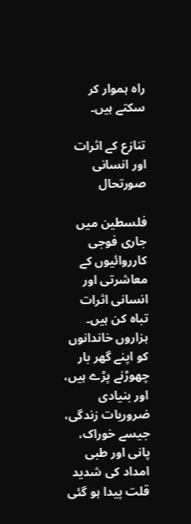راہ ہموار کر سکتے ہیں۔

تنازع کے اثرات اور انسانی صورتحال

فلسطین میں جاری فوجی کارروائیوں کے معاشرتی اور انسانی اثرات تباہ کن ہیں۔ ہزاروں خاندانوں کو اپنے گھر بار چھوڑنے پڑے ہیں، اور بنیادی ضروریات زندگی، جیسے خوراک، پانی اور طبی امداد کی شدید قلت پیدا ہو گئی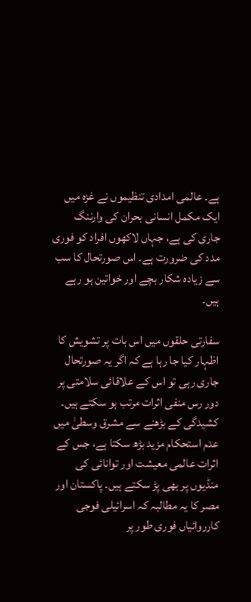ہے۔ عالمی امدادی تنظیموں نے غزہ میں ایک مکمل انسانی بحران کی وارننگ جاری کی ہے، جہاں لاکھوں افراد کو فوری مدد کی ضرورت ہے۔ اس صورتحال کا سب سے زیادہ شکار بچے اور خواتین ہو رہے ہیں۔

سفارتی حلقوں میں اس بات پر تشویش کا اظہار کیا جا رہا ہے کہ اگر یہ صورتحال جاری رہی تو اس کے علاقائی سلامتی پر دور رس منفی اثرات مرتب ہو سکتے ہیں۔ کشیدگی کے بڑھنے سے مشرق وسطیٰ میں عدم استحکام مزید بڑھ سکتا ہے، جس کے اثرات عالمی معیشت اور توانائی کی منڈیوں پر بھی پڑ سکتے ہیں۔ پاکستان اور مصر کا یہ مطالبہ کہ اسرائیلی فوجی کارروائیاں فوری طور پر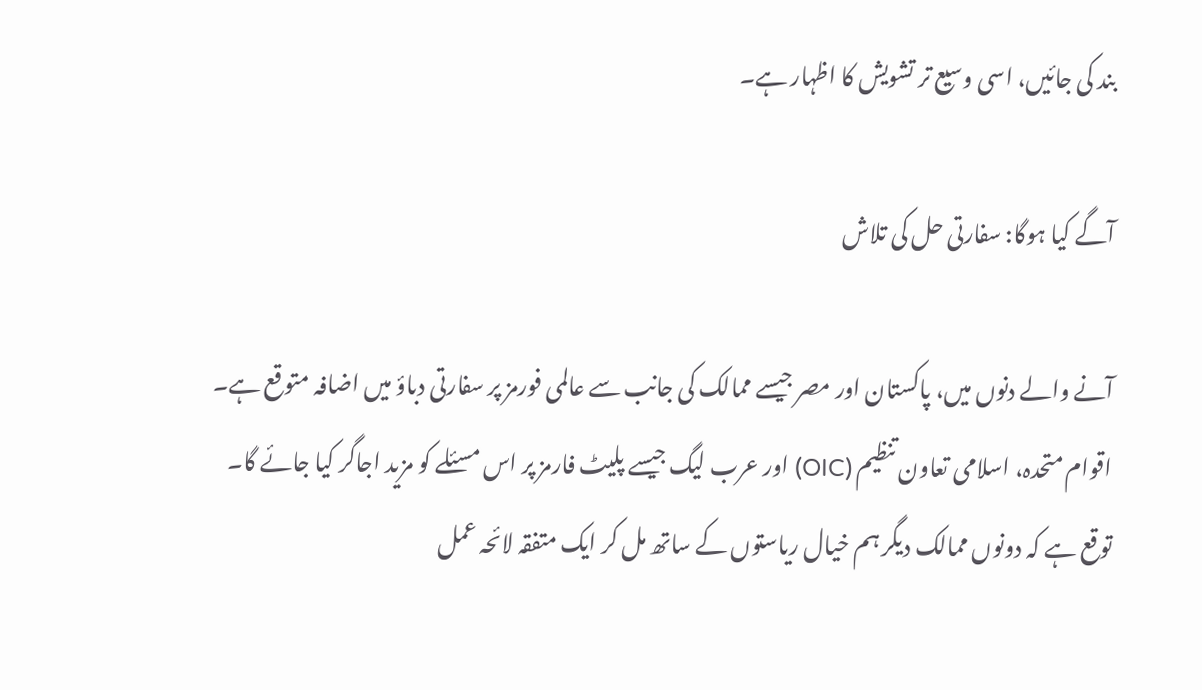بند کی جائیں، اسی وسیع تر تشویش کا اظہار ہے۔

آگے کیا ہوگا: سفارتی حل کی تلاش

آنے والے دنوں میں، پاکستان اور مصر جیسے ممالک کی جانب سے عالمی فورمز پر سفارتی دباؤ میں اضافہ متوقع ہے۔ اقوام متحدہ، اسلامی تعاون تنظیم (OIC) اور عرب لیگ جیسے پلیٹ فارمز پر اس مسئلے کو مزید اجاگر کیا جائے گا۔ توقع ہے کہ دونوں ممالک دیگر ہم خیال ریاستوں کے ساتھ مل کر ایک متفقہ لائحہ عمل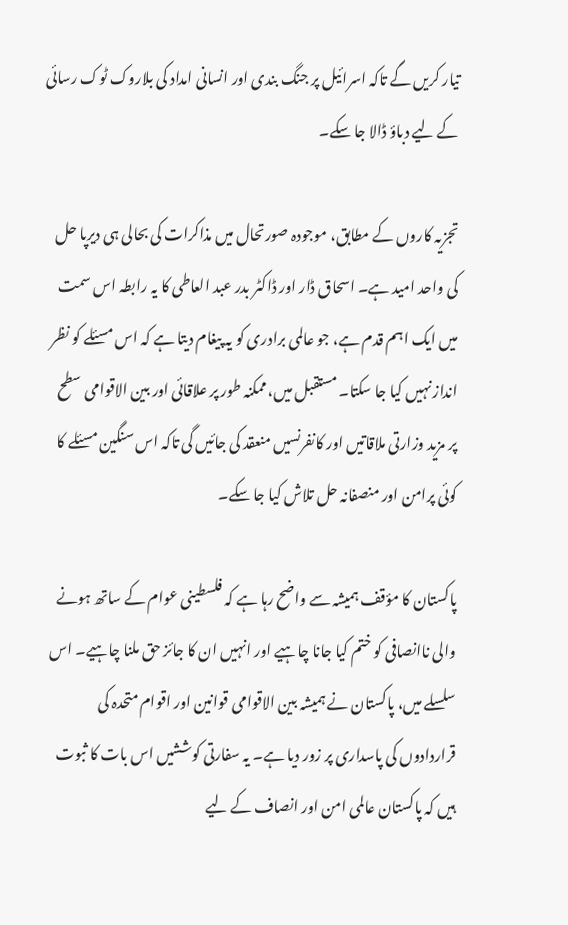تیار کریں گے تاکہ اسرائیل پر جنگ بندی اور انسانی امداد کی بلاروک ٹوک رسائی کے لیے دباؤ ڈالا جا سکے۔

تجزیہ کاروں کے مطابق، موجودہ صورتحال میں مذاکرات کی بحالی ہی دیرپا حل کی واحد امید ہے۔ اسحاق ڈار اور ڈاکٹر بدر عبد العاطی کا یہ رابطہ اس سمت میں ایک اہم قدم ہے، جو عالمی برادری کو یہ پیغام دیتا ہے کہ اس مسئلے کو نظر انداز نہیں کیا جا سکتا۔ مستقبل میں، ممکنہ طور پر علاقائی اور بین الاقوامی سطح پر مزید وزارتی ملاقاتیں اور کانفرنسیں منعقد کی جائیں گی تاکہ اس سنگین مسئلے کا کوئی پرامن اور منصفانہ حل تلاش کیا جا سکے۔

پاکستان کا مؤقف ہمیشہ سے واضح رہا ہے کہ فلسطینی عوام کے ساتھ ہونے والی ناانصافی کو ختم کیا جانا چاہیے اور انہیں ان کا جائز حق ملنا چاہیے۔ اس سلسلے میں، پاکستان نے ہمیشہ بین الاقوامی قوانین اور اقوام متحدہ کی قراردادوں کی پاسداری پر زور دیا ہے۔ یہ سفارتی کوششیں اس بات کا ثبوت ہیں کہ پاکستان عالمی امن اور انصاف کے لیے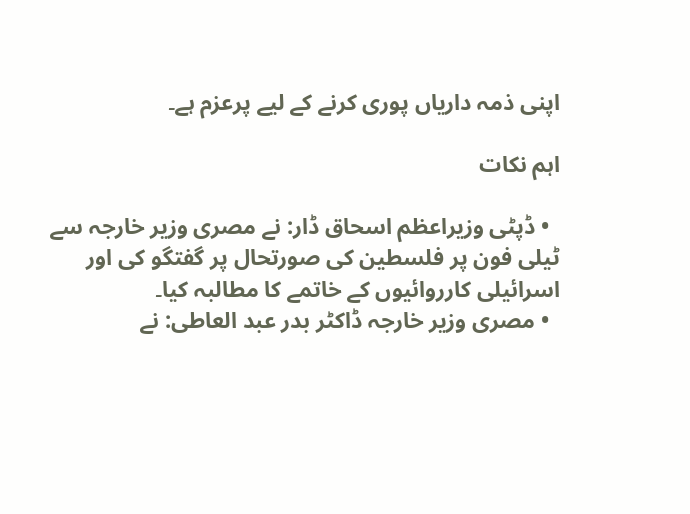اپنی ذمہ داریاں پوری کرنے کے لیے پرعزم ہے۔

اہم نکات

  • ڈپٹی وزیراعظم اسحاق ڈار: نے مصری وزیر خارجہ سے ٹیلی فون پر فلسطین کی صورتحال پر گفتگو کی اور اسرائیلی کارروائیوں کے خاتمے کا مطالبہ کیا۔
  • مصری وزیر خارجہ ڈاکٹر بدر عبد العاطی: نے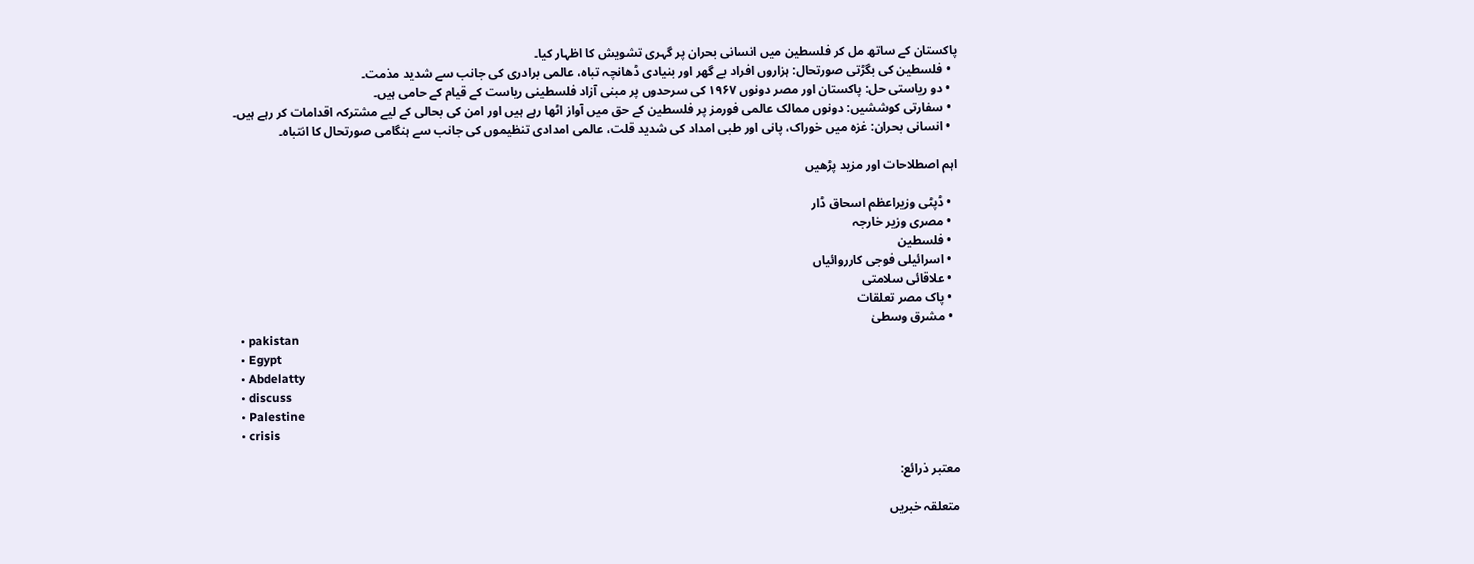پاکستان کے ساتھ مل کر فلسطین میں انسانی بحران پر گہری تشویش کا اظہار کیا۔
  • فلسطین کی بگڑتی صورتحال: ہزاروں افراد بے گھر اور بنیادی ڈھانچہ تباہ، عالمی برادری کی جانب سے شدید مذمت۔
  • دو ریاستی حل: پاکستان اور مصر دونوں ۱۹۶۷ کی سرحدوں پر مبنی آزاد فلسطینی ریاست کے قیام کے حامی ہیں۔
  • سفارتی کوششیں: دونوں ممالک عالمی فورمز پر فلسطین کے حق میں آواز اٹھا رہے ہیں اور امن کی بحالی کے لیے مشترکہ اقدامات کر رہے ہیں۔
  • انسانی بحران: غزہ میں خوراک، پانی اور طبی امداد کی شدید قلت، عالمی امدادی تنظیموں کی جانب سے ہنگامی صورتحال کا انتباہ۔

اہم اصطلاحات اور مزید پڑھیں

  • ڈپٹی وزیراعظم اسحاق ڈار
  • مصری وزیر خارجہ
  • فلسطین
  • اسرائیلی فوجی کارروائیاں
  • علاقائی سلامتی
  • پاک مصر تعلقات
  • مشرق وسطیٰ
  • pakistan
  • Egypt
  • Abdelatty
  • discuss
  • Palestine
  • crisis

معتبر ذرائع:

متعلقہ خبریں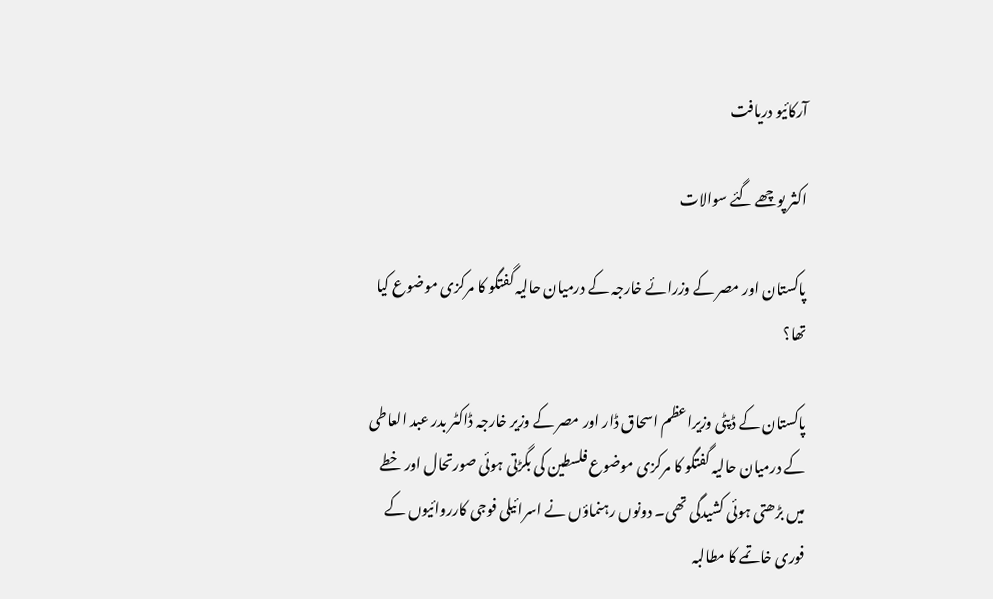آرکائیو دریافت

اکثر پوچھے گئے سوالات

پاکستان اور مصر کے وزرائے خارجہ کے درمیان حالیہ گفتگو کا مرکزی موضوع کیا تھا؟

پاکستان کے ڈپٹی وزیراعظم اسحاق ڈار اور مصر کے وزیر خارجہ ڈاکٹر بدر عبد العاطی کے درمیان حالیہ گفتگو کا مرکزی موضوع فلسطین کی بگڑتی ہوئی صورتحال اور خطے میں بڑھتی ہوئی کشیدگی تھی۔ دونوں رہنماؤں نے اسرائیلی فوجی کارروائیوں کے فوری خاتمے کا مطالبہ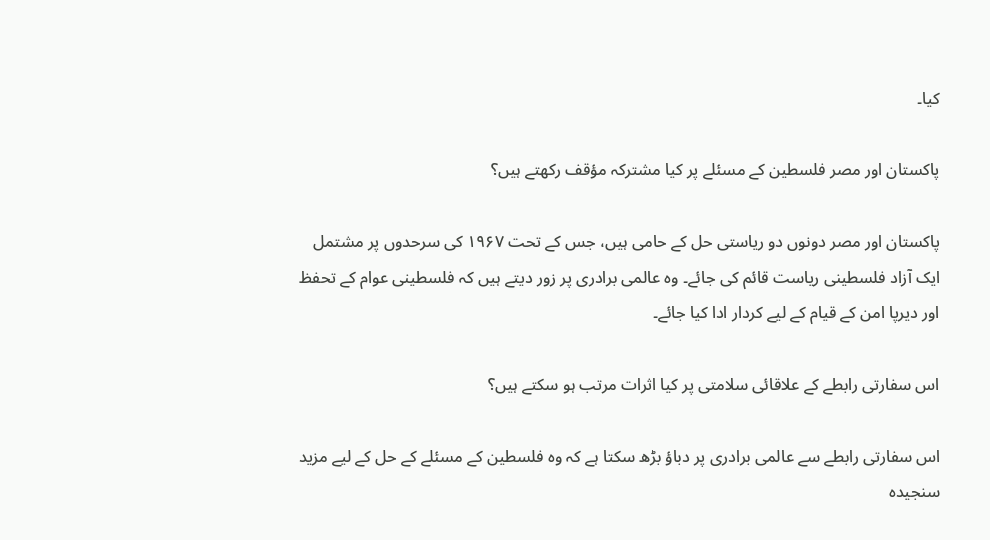کیا۔

پاکستان اور مصر فلسطین کے مسئلے پر کیا مشترکہ مؤقف رکھتے ہیں؟

پاکستان اور مصر دونوں دو ریاستی حل کے حامی ہیں، جس کے تحت ۱۹۶۷ کی سرحدوں پر مشتمل ایک آزاد فلسطینی ریاست قائم کی جائے۔ وہ عالمی برادری پر زور دیتے ہیں کہ فلسطینی عوام کے تحفظ اور دیرپا امن کے قیام کے لیے کردار ادا کیا جائے۔

اس سفارتی رابطے کے علاقائی سلامتی پر کیا اثرات مرتب ہو سکتے ہیں؟

اس سفارتی رابطے سے عالمی برادری پر دباؤ بڑھ سکتا ہے کہ وہ فلسطین کے مسئلے کے حل کے لیے مزید سنجیدہ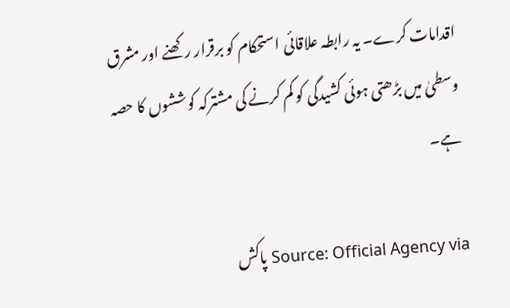اقدامات کرے۔ یہ رابطہ علاقائی استحکام کو برقرار رکھنے اور مشرق وسطیٰ میں بڑھتی ہوئی کشیدگی کو کم کرنے کی مشترکہ کوششوں کا حصہ ہے۔

Source: Official Agency via پاکش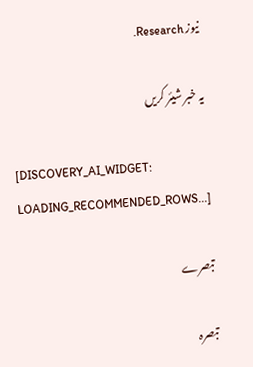نیوز Research.

یہ خبر شیئر کریں

[DISCOVERY_AI_WIDGET: LOADING_RECOMMENDED_ROWS...]

تبصرے

تبصرہ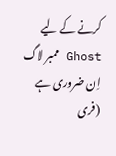کرنے کے لیے Ghost ممبر لاگ اِن ضروری ہے (فری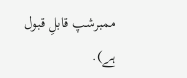ممبرشپ قابلِ قبول ہے).